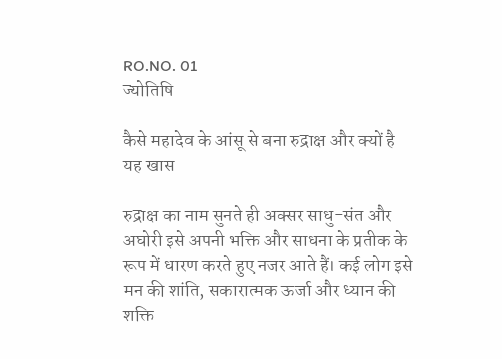RO.NO. 01
ज्योतिषि

कैसे महादेव के आंसू से बना रुद्राक्ष और क्यों है यह खास

रुद्राक्ष का नाम सुनते ही अक्सर साधु-संत और अघोरी इसे अपनी भक्ति और साधना के प्रतीक के रूप में धारण करते हुए नजर आते हैं। कई लोग इसे मन की शांति, सकारात्मक ऊर्जा और ध्यान की शक्ति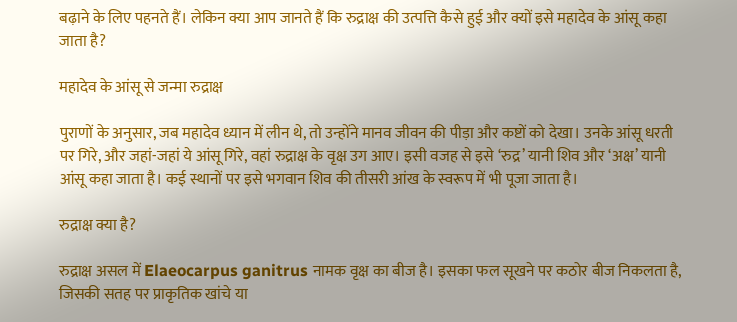बढ़ाने के लिए पहनते हैं। लेकिन क्या आप जानते हैं कि रुद्राक्ष की उत्पत्ति कैसे हुई और क्यों इसे महादेव के आंसू कहा जाता है?

महादेव के आंसू से जन्मा रुद्राक्ष

पुराणों के अनुसार, जब महादेव ध्यान में लीन थे, तो उन्होंने मानव जीवन की पीड़ा और कष्टों को देखा। उनके आंसू धरती पर गिरे, और जहां-जहां ये आंसू गिरे, वहां रुद्राक्ष के वृक्ष उग आए। इसी वजह से इसे ‘रुद्र’ यानी शिव और ‘अक्ष’ यानी आंसू कहा जाता है। कई स्थानों पर इसे भगवान शिव की तीसरी आंख के स्वरूप में भी पूजा जाता है।

रुद्राक्ष क्या है?

रुद्राक्ष असल में Elaeocarpus ganitrus नामक वृक्ष का बीज है। इसका फल सूखने पर कठोर बीज निकलता है, जिसकी सतह पर प्राकृतिक खांचे या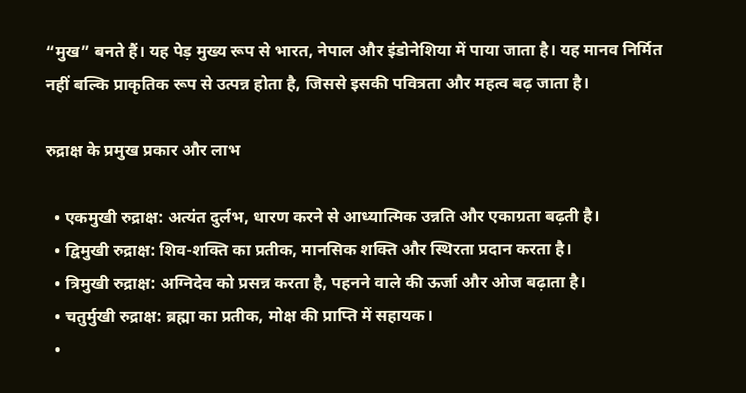“मुख” बनते हैं। यह पेड़ मुख्य रूप से भारत, नेपाल और इंडोनेशिया में पाया जाता है। यह मानव निर्मित नहीं बल्कि प्राकृतिक रूप से उत्पन्न होता है, जिससे इसकी पवित्रता और महत्व बढ़ जाता है।

रुद्राक्ष के प्रमुख प्रकार और लाभ

  • एकमुखी रुद्राक्ष: अत्यंत दुर्लभ, धारण करने से आध्यात्मिक उन्नति और एकाग्रता बढ़ती है।
  • द्विमुखी रुद्राक्ष: शिव-शक्ति का प्रतीक, मानसिक शक्ति और स्थिरता प्रदान करता है।
  • त्रिमुखी रुद्राक्ष: अग्निदेव को प्रसन्न करता है, पहनने वाले की ऊर्जा और ओज बढ़ाता है।
  • चतुर्मुखी रुद्राक्ष: ब्रह्मा का प्रतीक, मोक्ष की प्राप्ति में सहायक।
  •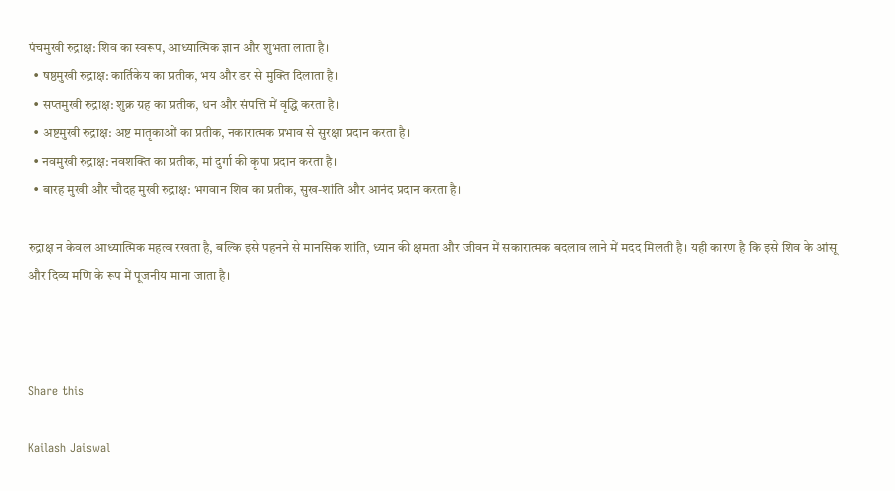पंचमुखी रुद्राक्ष: शिव का स्वरूप, आध्यात्मिक ज्ञान और शुभता लाता है।
  • षष्ठमुखी रुद्राक्ष: कार्तिकेय का प्रतीक, भय और डर से मुक्ति दिलाता है।
  • सप्तमुखी रुद्राक्ष: शुक्र ग्रह का प्रतीक, धन और संपत्ति में वृद्धि करता है।
  • अष्टमुखी रुद्राक्ष: अष्ट मातृकाओं का प्रतीक, नकारात्मक प्रभाव से सुरक्षा प्रदान करता है।
  • नवमुखी रुद्राक्ष: नवशक्ति का प्रतीक, मां दुर्गा की कृपा प्रदान करता है।
  • बारह मुखी और चौदह मुखी रुद्राक्ष: भगवान शिव का प्रतीक, सुख-शांति और आनंद प्रदान करता है।

रुद्राक्ष न केवल आध्यात्मिक महत्व रखता है, बल्कि इसे पहनने से मानसिक शांति, ध्यान की क्षमता और जीवन में सकारात्मक बदलाव लाने में मदद मिलती है। यही कारण है कि इसे शिव के आंसू और दिव्य मणि के रूप में पूजनीय माना जाता है।



Share this

Kailash Jaiswal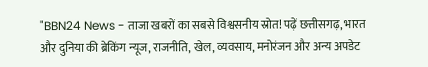"BBN24 News - ताजा खबरों का सबसे विश्वसनीय स्रोत! पढ़ें छत्तीसगढ़, भारत और दुनिया की ब्रेकिंग न्यूज, राजनीति, खेल, व्यवसाय, मनोरंजन और अन्य अपडेट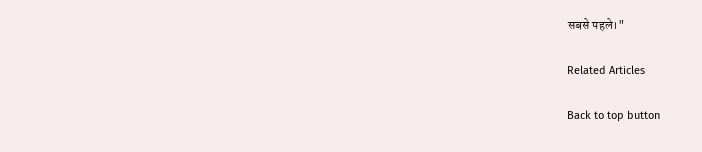सबसे पहले।"

Related Articles

Back to top button